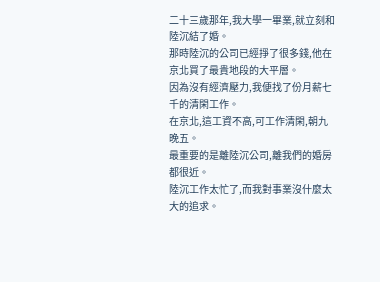二十三歲那年,我大學一畢業,就立刻和陸沉結了婚。
那時陸沉的公司已經掙了很多錢,他在京北買了最貴地段的大平層。
因為沒有經濟壓力,我便找了份月薪七千的清閑工作。
在京北,這工資不高,可工作清閑,朝九晚五。
最重要的是離陸沉公司,離我們的婚房都很近。
陸沉工作太忙了,而我對事業沒什麼太大的追求。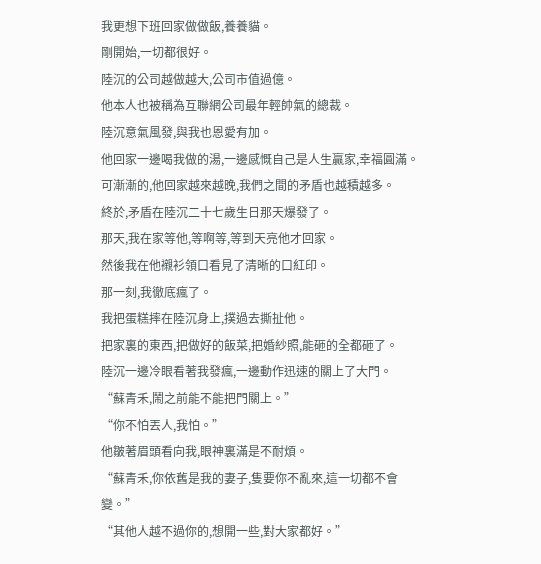我更想下班回家做做飯,養養貓。
剛開始,一切都很好。
陸沉的公司越做越大,公司市值過億。
他本人也被稱為互聯網公司最年輕帥氣的總裁。
陸沉意氣風發,與我也恩愛有加。
他回家一邊喝我做的湯,一邊感慨自己是人生贏家,幸福圓滿。
可漸漸的,他回家越來越晚,我們之間的矛盾也越積越多。
終於,矛盾在陸沉二十七歲生日那天爆發了。
那天,我在家等他,等啊等,等到天亮他才回家。
然後我在他襯衫領口看見了清晰的口紅印。
那一刻,我徹底瘋了。
我把蛋糕摔在陸沉身上,撲過去撕扯他。
把家裏的東西,把做好的飯菜,把婚紗照,能砸的全都砸了。
陸沉一邊冷眼看著我發瘋,一邊動作迅速的關上了大門。
“蘇青禾,鬧之前能不能把門關上。”
“你不怕丟人,我怕。”
他皺著眉頭看向我,眼神裏滿是不耐煩。
“蘇青禾,你依舊是我的妻子,隻要你不亂來,這一切都不會變。”
“其他人越不過你的,想開一些,對大家都好。”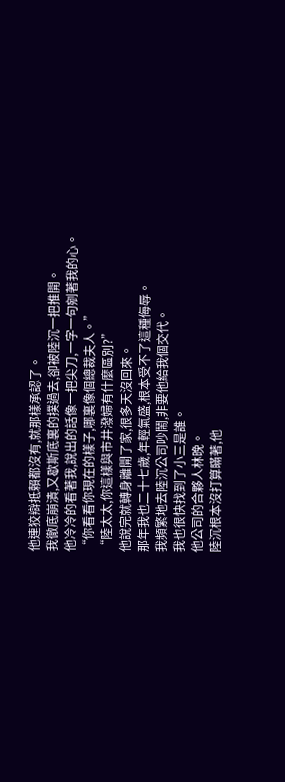他連狡辯抵賴都沒有,就那樣承認了。
我徹底崩潰,又歇斯底裏的撲過去,卻被陸沉一把推開。
他冷冷的看著我,說出的話像一把尖刀,一字一句剜著我的心。
“你看看你現在的樣子,哪裏像個總裁夫人。”
“陸太太,你這樣與市井潑婦有什麼區別?”
他說完就轉身離開了家,很多天沒回來。
那年我也二十七歲,年輕氣盛,根本受不了這種侮辱。
我頻繁地去陸沉公司吵鬧,非要他給我個交代。
我也很快找到了小三是誰。
他公司的合夥人林晚。
陸沉根本沒打算瞞著,他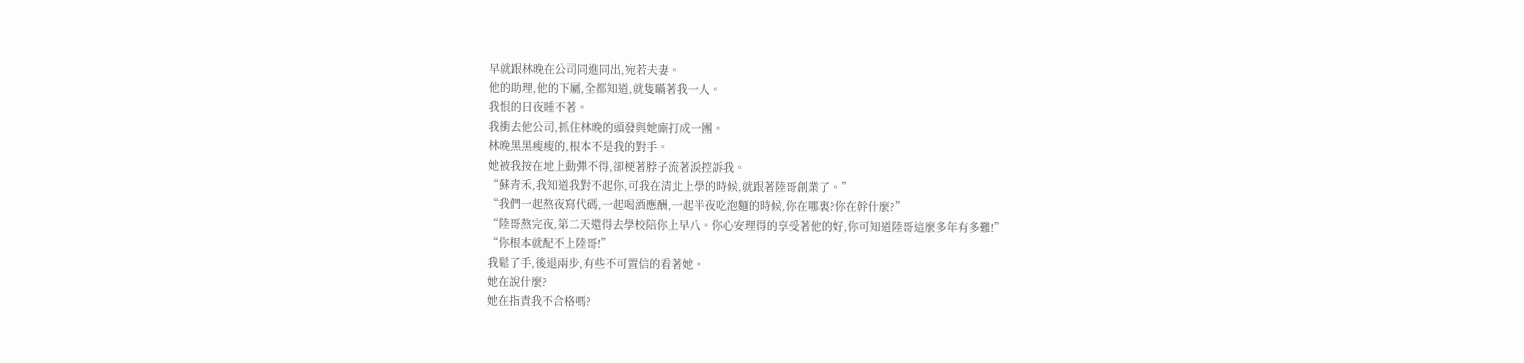早就跟林晚在公司同進同出,宛若夫妻。
他的助理,他的下屬,全都知道,就隻瞞著我一人。
我恨的日夜睡不著。
我衝去他公司,抓住林晚的頭發與她廝打成一團。
林晚黑黑瘦瘦的,根本不是我的對手。
她被我按在地上動彈不得,卻梗著脖子流著淚控訴我。
“蘇青禾,我知道我對不起你,可我在清北上學的時候,就跟著陸哥創業了。”
“我們一起熬夜寫代碼,一起喝酒應酬,一起半夜吃泡麵的時候,你在哪裏?你在幹什麼?”
“陸哥熬完夜,第二天還得去學校陪你上早八。你心安理得的享受著他的好,你可知道陸哥這麼多年有多難!”
“你根本就配不上陸哥!”
我鬆了手,後退兩步,有些不可置信的看著她。
她在說什麼?
她在指責我不合格嗎?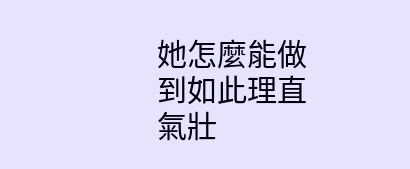她怎麼能做到如此理直氣壯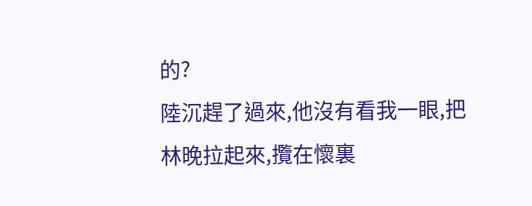的?
陸沉趕了過來,他沒有看我一眼,把林晚拉起來,攬在懷裏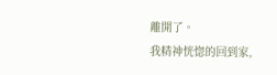離開了。
我精神恍惚的回到家,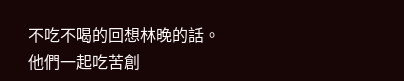不吃不喝的回想林晚的話。
他們一起吃苦創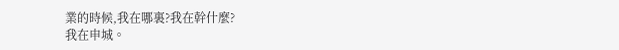業的時候,我在哪裏?我在幹什麼?
我在申城。